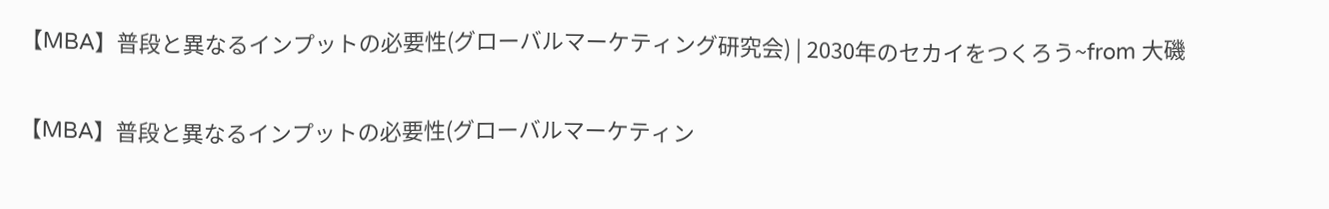【MBA】普段と異なるインプットの必要性(グローバルマーケティング研究会) | 2030年のセカイをつくろう~from 大磯

【MBA】普段と異なるインプットの必要性(グローバルマーケティン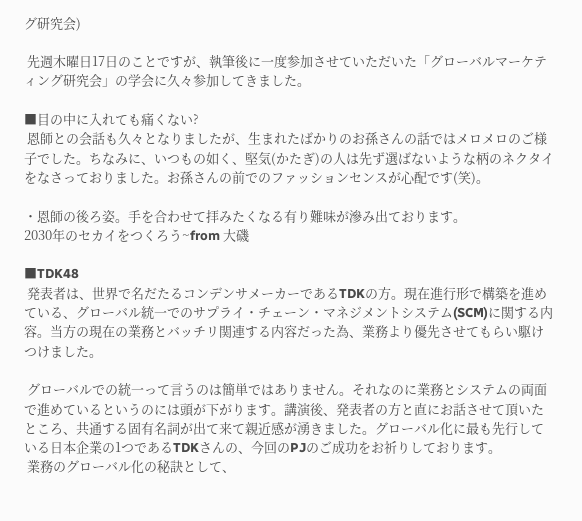グ研究会)

 先週木曜日17日のことですが、執筆後に一度参加させていただいた「グローバルマーケティング研究会」の学会に久々参加してきました。

■目の中に入れても痛くない?
 恩師との会話も久々となりましたが、生まれたばかりのお孫さんの話ではメロメロのご様子でした。ちなみに、いつもの如く、堅気(かたぎ)の人は先ず選ばないような柄のネクタイをなさっておりました。お孫さんの前でのファッションセンスが心配です(笑)。

・恩師の後ろ姿。手を合わせて拝みたくなる有り難味が滲み出ております。
2030年のセカイをつくろう~from 大磯

■TDK48
 発表者は、世界で名だたるコンデンサメーカーであるTDKの方。現在進行形で構築を進めている、グローバル統一でのサプライ・チェーン・マネジメントシステム(SCM)に関する内容。当方の現在の業務とバッチリ関連する内容だった為、業務より優先させてもらい駆けつけました。

 グローバルでの統一って言うのは簡単ではありません。それなのに業務とシステムの両面で進めているというのには頭が下がります。講演後、発表者の方と直にお話させて頂いたところ、共通する固有名詞が出て来て親近感が湧きました。グローバル化に最も先行している日本企業の1つであるTDKさんの、今回のPJのご成功をお祈りしております。
 業務のグローバル化の秘訣として、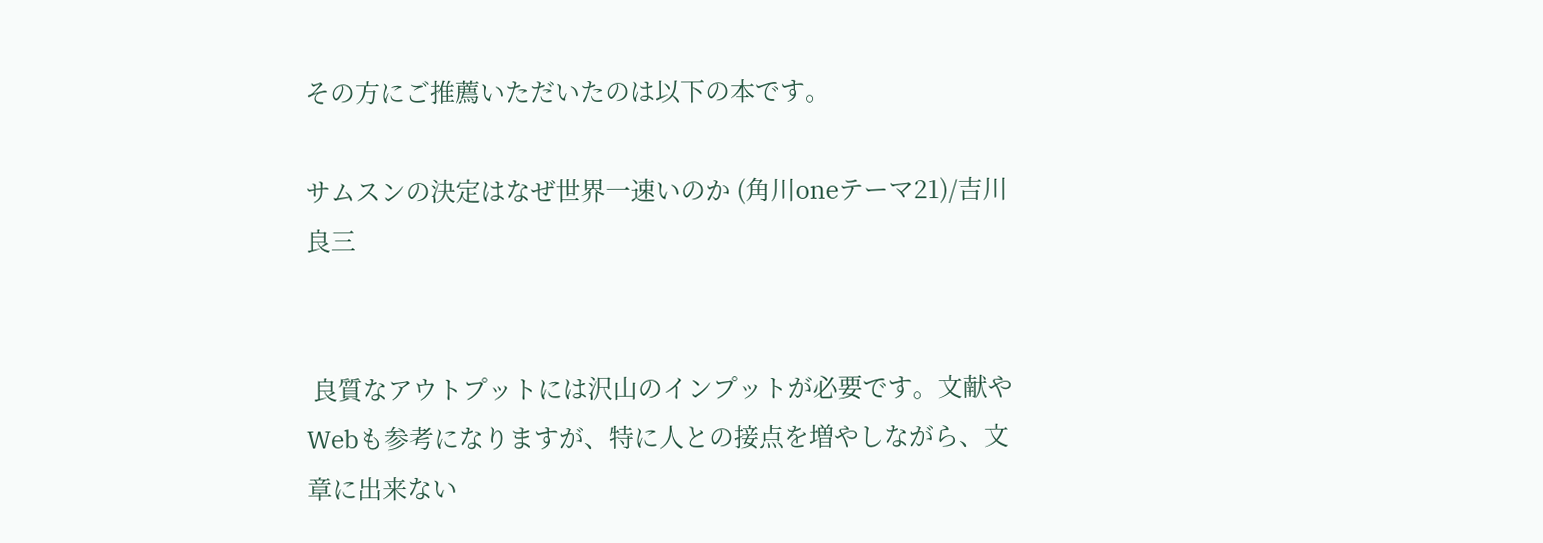その方にご推薦いただいたのは以下の本です。

サムスンの決定はなぜ世界一速いのか (角川oneテーマ21)/吉川 良三


 良質なアウトプットには沢山のインプットが必要です。文献やWebも参考になりますが、特に人との接点を増やしながら、文章に出来ない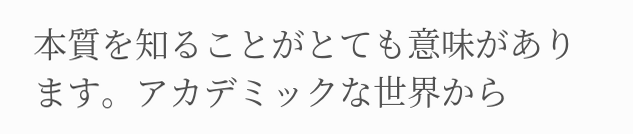本質を知ることがとても意味があります。アカデミックな世界から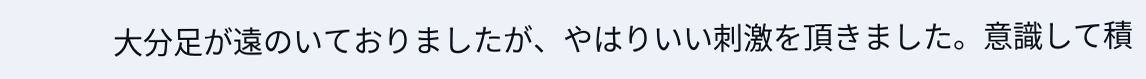大分足が遠のいておりましたが、やはりいい刺激を頂きました。意識して積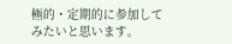極的・定期的に参加してみたいと思います。